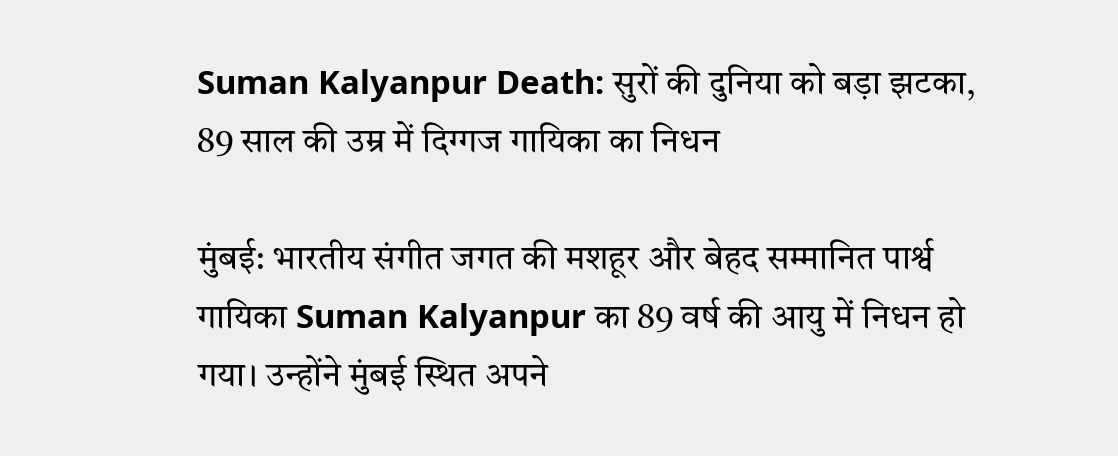Suman Kalyanpur Death: सुरों की दुनिया को बड़ा झटका, 89 साल की उम्र में दिग्गज गायिका का निधन

मुंबई: भारतीय संगीत जगत की मशहूर और बेहद सम्मानित पार्श्व गायिका Suman Kalyanpur का 89 वर्ष की आयु में निधन हो गया। उन्होंने मुंबई स्थित अपने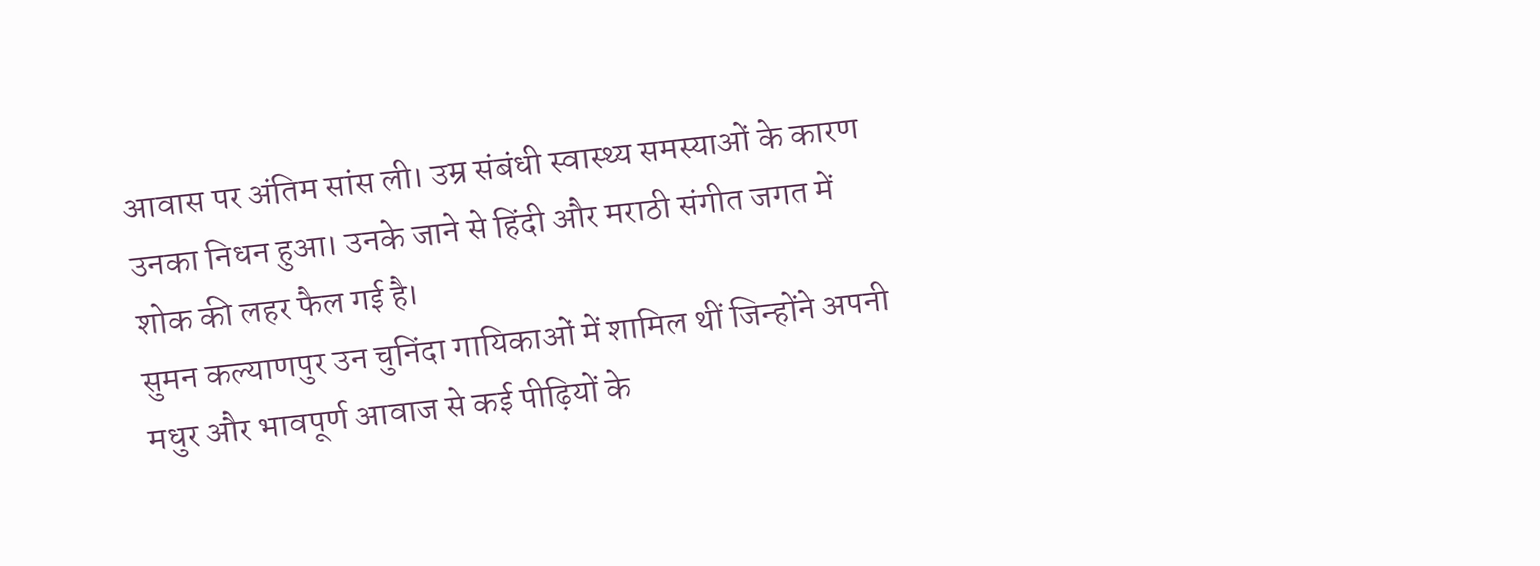आवास पर अंतिम सांस ली। उम्र संबंधी स्वास्थ्य समस्याओं के कारण उनका निधन हुआ। उनके जाने से हिंदी और मराठी संगीत जगत में शोक की लहर फैल गई है।
सुमन कल्याणपुर उन चुनिंदा गायिकाओं में शामिल थीं जिन्होंने अपनी मधुर और भावपूर्ण आवाज से कई पीढ़ियों के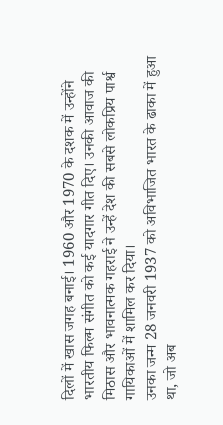दिलों में खास जगह बनाई। 1960 और 1970 के दशक में उन्होंने भारतीय फिल्म संगीत को कई यादगार गीत दिए। उनकी आवाज की मिठास और भावनात्मक गहराई ने उन्हें देश की सबसे लोकप्रिय पार्श्व गायिकाओं में शामिल कर दिया।
उनका जन्म 28 जनवरी 1937 को अविभाजित भारत के ढाका में हुआ था, जो अब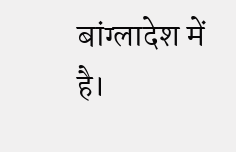बांग्लादेश में है।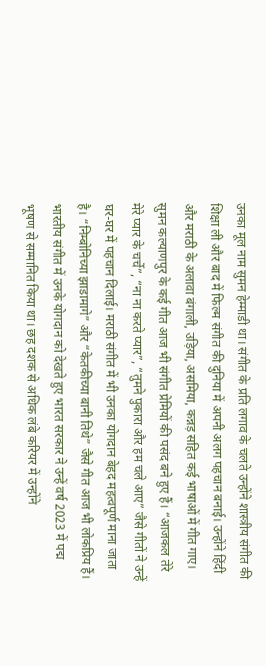उनका मूल नाम सुमन हेम्माडी था। संगीत के प्रति लगाव के चलते उन्होंने शास्त्रीय संगीत की शिक्षा ली और बाद में फिल्म संगीत की दुनिया में अपनी अलग पहचान बनाई। उन्होंने हिंदी और मराठी के अलावा बंगाली, उड़िया, असमिया, कन्नड़ सहित कई भाषाओं में गीत गाए।
सुमन कल्याणपुर के कई गीत आज भी संगीत प्रेमियों की पसंद बने हुए हैं। “आजकल तेरे मेरे प्यार के चर्चे”, “ना ना करते प्यार”, “तुमने पुकारा और हम चले आए” जैसे गीतों ने उन्हें घर-घर में पहचान दिलाई। मराठी संगीत में भी उनका योगदान बेहद महत्वपूर्ण माना जाता है। “निम्बोनिच्या झाडामागे” और “केतकीच्या बानी तिथे” जैसे गीत आज भी लोकप्रिय हैं।
भारतीय संगीत में उनके योगदान को देखते हुए भारत सरकार ने उन्हें वर्ष 2023 में पद्म भूषण से सम्मानित किया था। छह दशक से अधिक लंबे करियर में उन्होंने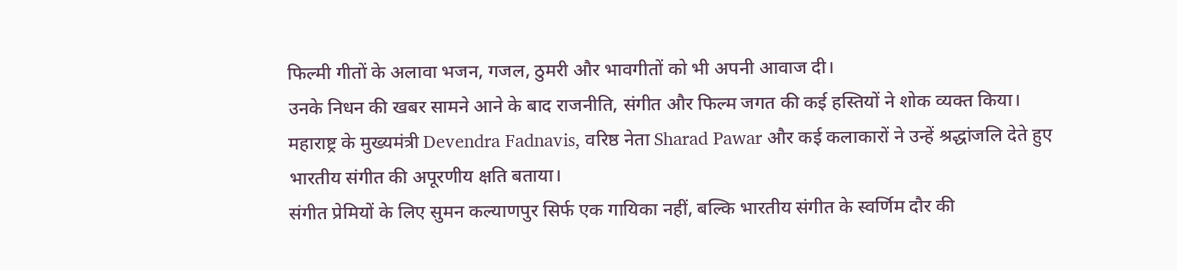फिल्मी गीतों के अलावा भजन, गजल, ठुमरी और भावगीतों को भी अपनी आवाज दी।
उनके निधन की खबर सामने आने के बाद राजनीति, संगीत और फिल्म जगत की कई हस्तियों ने शोक व्यक्त किया। महाराष्ट्र के मुख्यमंत्री Devendra Fadnavis, वरिष्ठ नेता Sharad Pawar और कई कलाकारों ने उन्हें श्रद्धांजलि देते हुए भारतीय संगीत की अपूरणीय क्षति बताया।
संगीत प्रेमियों के लिए सुमन कल्याणपुर सिर्फ एक गायिका नहीं, बल्कि भारतीय संगीत के स्वर्णिम दौर की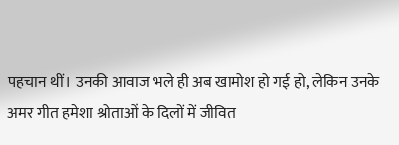पहचान थीं। उनकी आवाज भले ही अब खामोश हो गई हो, लेकिन उनके अमर गीत हमेशा श्रोताओं के दिलों में जीवित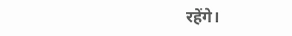रहेंगे।